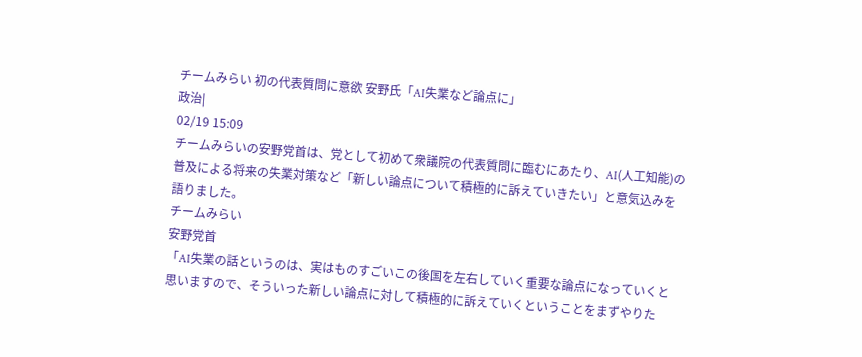チームみらい 初の代表質問に意欲 安野氏「AI失業など論点に」
政治|
02/19 15:09
チームみらいの安野党首は、党として初めて衆議院の代表質問に臨むにあたり、AI(人工知能)の普及による将来の失業対策など「新しい論点について積極的に訴えていきたい」と意気込みを語りました。
チームみらい
安野党首
「AI失業の話というのは、実はものすごいこの後国を左右していく重要な論点になっていくと思いますので、そういった新しい論点に対して積極的に訴えていくということをまずやりた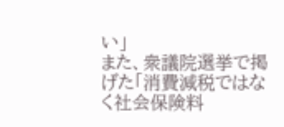い」
また、衆議院選挙で掲げた「消費減税ではなく社会保険料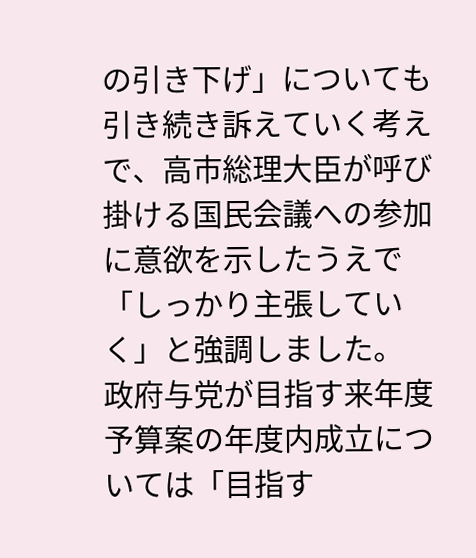の引き下げ」についても引き続き訴えていく考えで、高市総理大臣が呼び掛ける国民会議への参加に意欲を示したうえで「しっかり主張していく」と強調しました。
政府与党が目指す来年度予算案の年度内成立については「目指す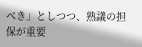べき」としつつ、熟議の担保が重要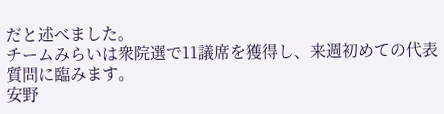だと述べました。
チームみらいは衆院選で11議席を獲得し、来週初めての代表質問に臨みます。
安野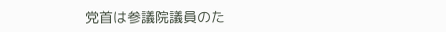党首は参議院議員のた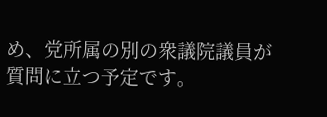め、党所属の別の衆議院議員が質問に立つ予定です。